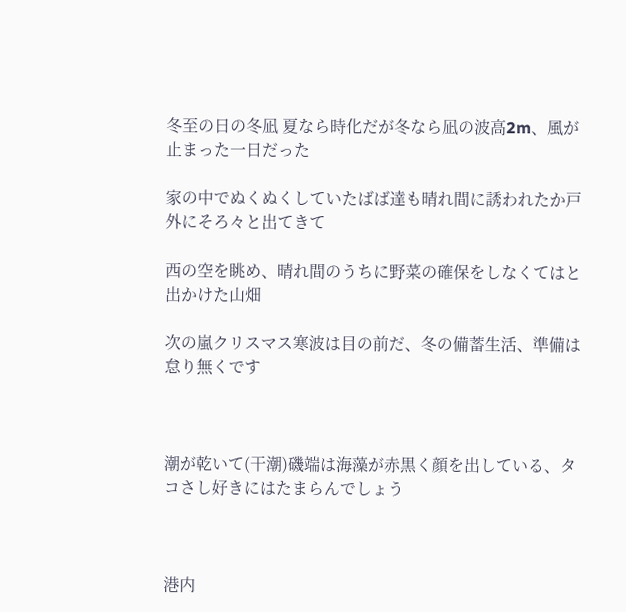冬至の日の冬凪 夏なら時化だが冬なら凪の波高2m、風が止まった一日だった

家の中でぬくぬくしていたばば達も晴れ間に誘われたか戸外にそろ々と出てきて

西の空を眺め、晴れ間のうちに野菜の確保をしなくてはと出かけた山畑

次の嵐クリスマス寒波は目の前だ、冬の備蓄生活、準備は怠り無くです



潮が乾いて(干潮)磯端は海藻が赤黒く顔を出している、タコさし好きにはたまらんでしょう



港内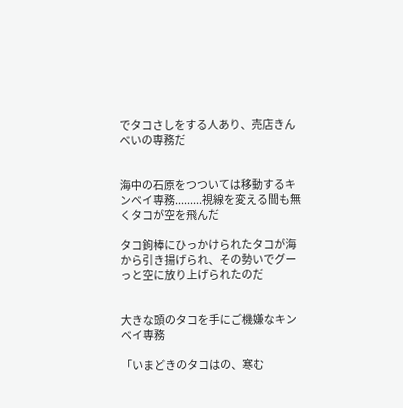でタコさしをする人あり、売店きんべいの専務だ


海中の石原をつついては移動するキンベイ専務.........視線を変える間も無くタコが空を飛んだ

タコ鉤棒にひっかけられたタコが海から引き揚げられ、その勢いでグーっと空に放り上げられたのだ


大きな頭のタコを手にご機嫌なキンベイ専務

「いまどきのタコはの、寒む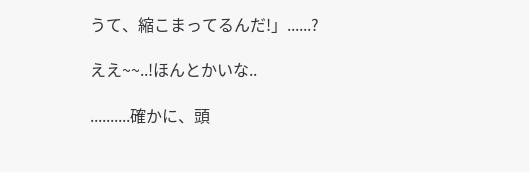うて、縮こまってるんだ!」......?

ええ~~..!ほんとかいな..

..........確かに、頭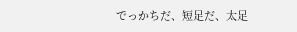でっかちだ、短足だ、太足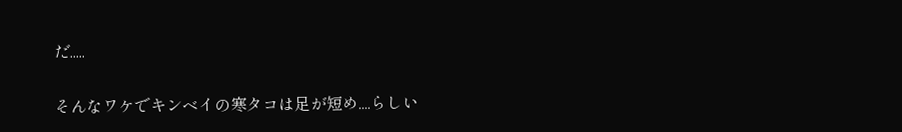だ.....

そんなワケでキンベイの寒タコは足が短め....らしい